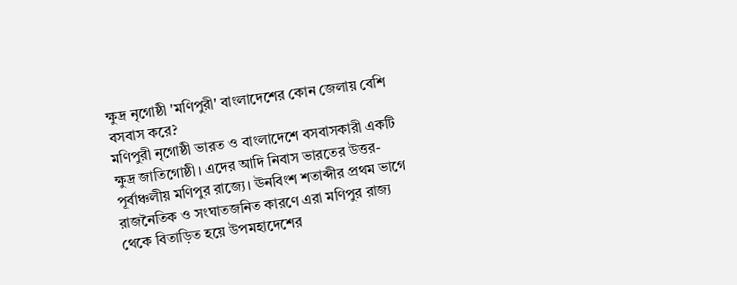ক্ষুদ্র নৃগোষ্ঠী 'মণিপুরী' বাংলাদেশের কোন জেলায় বেশি বসবাস করে?
মণিপুরী নৃগোষ্ঠী ভারত ও বাংলাদেশে বসবাসকারী একটি ক্ষুদ্র জাতিগোষ্ঠী। এদের আদি নিবাস ভারতের উত্তর- পূর্বাঞ্চলীয় মণিপুর রাজ্যে। ঊনবিংশ শতাব্দীর প্রথম ভাগে রাজনৈতিক ও সংঘাতজনিত কারণে এরা মণিপুর রাজ্য থেকে বিতাড়িত হয়ে উপমহাদেশের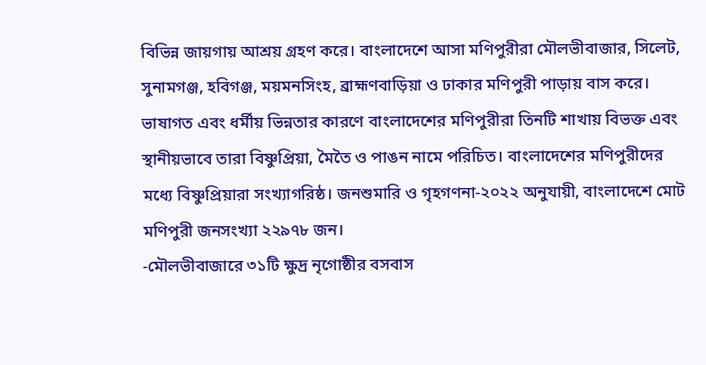বিভিন্ন জায়গায় আশ্রয় গ্রহণ করে। বাংলাদেশে আসা মণিপুরীরা মৌলভীবাজার, সিলেট, সুনামগঞ্জ, হবিগঞ্জ, ময়মনসিংহ, ব্রাহ্মণবাড়িয়া ও ঢাকার মণিপুরী পাড়ায় বাস করে। ভাষাগত এবং ধর্মীয় ভিন্নতার কারণে বাংলাদেশের মণিপুরীরা তিনটি শাখায় বিভক্ত এবং স্থানীয়ভাবে তারা বিষ্ণুপ্রিয়া, মৈতৈ ও পাঙন নামে পরিচিত। বাংলাদেশের মণিপুরীদের মধ্যে বিষ্ণুপ্রিয়ারা সংখ্যাগরিষ্ঠ। জনশুমারি ও গৃহগণনা-২০২২ অনুযায়ী, বাংলাদেশে মোট মণিপুরী জনসংখ্যা ২২৯৭৮ জন।
-মৌলভীবাজারে ৩১টি ক্ষুদ্র নৃগোষ্ঠীর বসবাস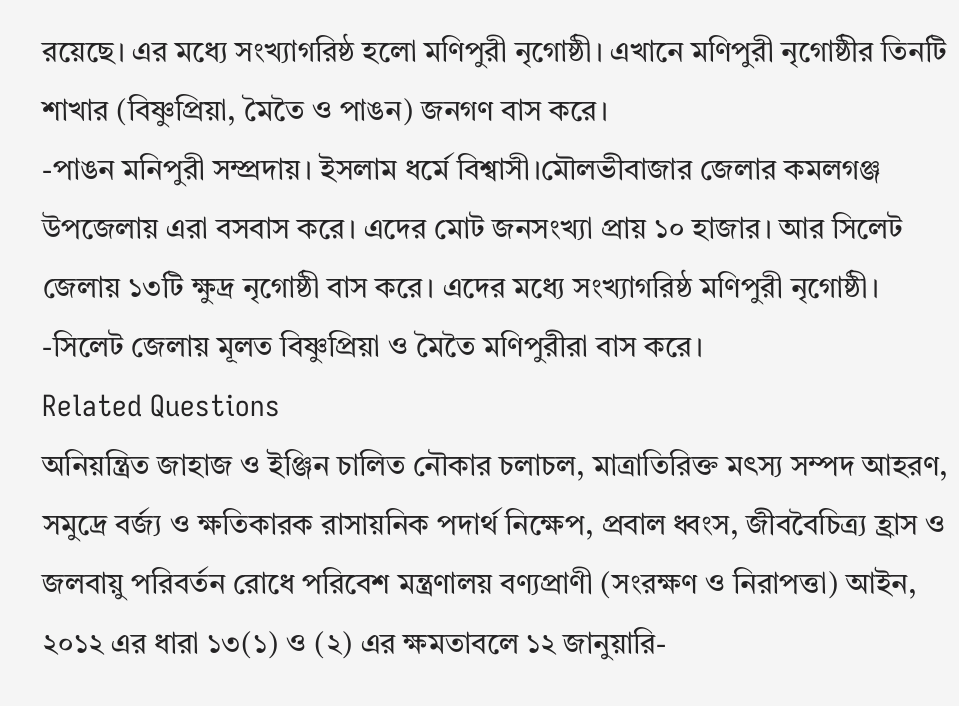রয়েছে। এর মধ্যে সংখ্যাগরিষ্ঠ হলো মণিপুরী নৃগোষ্ঠী। এখানে মণিপুরী নৃগোষ্ঠীর তিনটি শাখার (বিষ্ণুপ্রিয়া, মৈতৈ ও পাঙন) জনগণ বাস করে।
-পাঙন মনিপুরী সম্প্রদায়। ইসলাম ধর্মে বিশ্বাসী।মৌলভীবাজার জেলার কমলগঞ্জ উপজেলায় এরা বসবাস করে। এদের মোট জনসংখ্যা প্রায় ১০ হাজার। আর সিলেট জেলায় ১৩টি ক্ষুদ্র নৃগোষ্ঠী বাস করে। এদের মধ্যে সংখ্যাগরিষ্ঠ মণিপুরী নৃগোষ্ঠী।
-সিলেট জেলায় মূলত বিষ্ণুপ্রিয়া ও মৈতৈ মণিপুরীরা বাস করে।
Related Questions
অনিয়ন্ত্রিত জাহাজ ও ইঞ্জিন চালিত নৌকার চলাচল, মাত্রাতিরিক্ত মৎস্য সম্পদ আহরণ, সমুদ্রে বর্জ্য ও ক্ষতিকারক রাসায়নিক পদার্থ নিক্ষেপ, প্রবাল ধ্বংস, জীববৈচিত্র্য হ্রাস ও জলবায়ু পরিবর্তন রোধে পরিবেশ মন্ত্রণালয় বণ্যপ্রাণী (সংরক্ষণ ও নিরাপত্তা) আইন, ২০১২ এর ধারা ১৩(১) ও (২) এর ক্ষমতাবলে ১২ জানুয়ারি-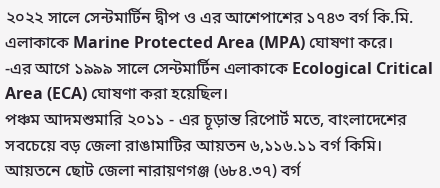২০২২ সালে সেন্টমার্টিন দ্বীপ ও এর আশেপাশের ১৭৪৩ বর্গ কি.মি. এলাকাকে Marine Protected Area (MPA) ঘোষণা করে।
-এর আগে ১৯৯৯ সালে সেন্টমার্টিন এলাকাকে Ecological Critical Area (ECA) ঘোষণা করা হয়েছিল।
পঞ্চম আদমশুমারি ২০১১ - এর চূড়ান্ত রিপোর্ট মতে, বাংলাদেশের সবচেয়ে বড় জেলা রাঙামাটির আয়তন ৬,১১৬.১১ বর্গ কিমি। আয়তনে ছোট জেলা নারায়ণগঞ্জ (৬৮৪.৩৭) বর্গ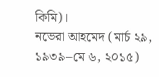কিমি)।
নভেরা আহমেদ (মার্চ ২৯, ১৯৩৯–মে ৬, ২০১৫)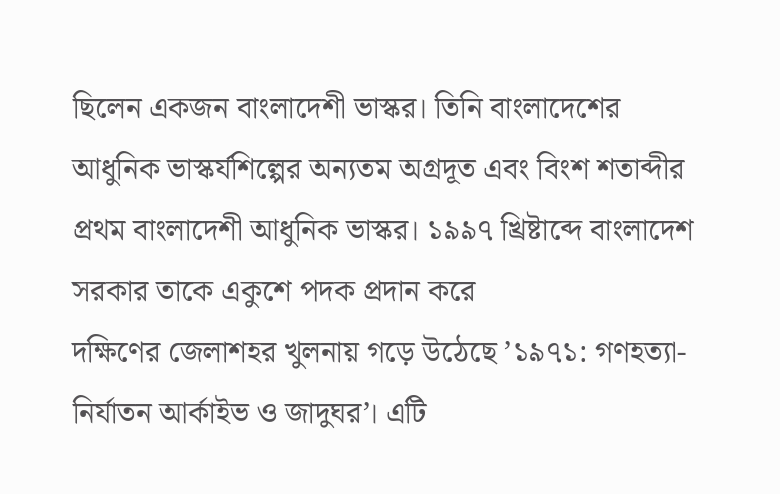ছিলেন একজন বাংলাদেশী ভাস্কর। তিনি বাংলাদেশের আধুনিক ভাস্কর্যশিল্পের অন্যতম অগ্রদূত এবং বিংশ শতাব্দীর প্রথম বাংলাদেশী আধুনিক ভাস্কর। ১৯৯৭ খ্রিষ্টাব্দে বাংলাদেশ সরকার তাকে একুশে পদক প্রদান করে
দক্ষিণের জেলাশহর খুলনায় গড়ে উঠেছে ’১৯৭১: গণহত্যা-নির্যাতন আর্কাইভ ও জাদুঘর’। এটি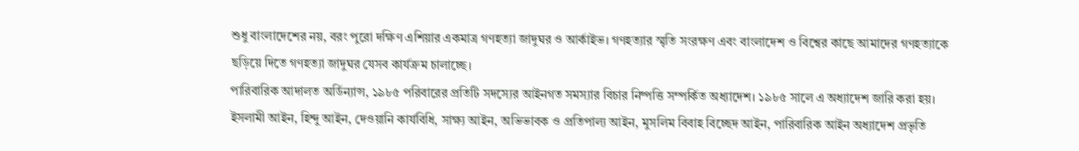শুধু বাংলাদেশের নয়, বরং পুরো দক্ষিণ এশিয়ার একমাত্র গণহত্যা জাদুঘর ও আর্কাইভ। গণহত্যার স্মৃতি সংরক্ষণ এবং বাংলাদেশ ও বিশ্বের কাছে আমাদের গণহত্যাকে ছড়িয়ে দিতে গণহত্যা জাদুঘর যেসব কার্যক্রম চালাচ্ছে।
পারিবারিক আদালত অর্ডিন্যান্স, ১৯৮৫ পরিবারের প্রতিটি সদস্যের আইনগত সমস্যার বিচার নিষ্পত্তি সম্পর্কিত অধ্যাদেশ। ১৯৮৫ সালে এ অধ্যাদেশ জারি করা হয়। ইসলামী আইন, হিন্দু আইন, দেওয়ানি কার্যবিধি, সাক্ষ্য আইন, অভিভাবক ও প্রতিপাল্য আইন, মুসলিম বিবাহ বিচ্ছেদ আইন, পারিবারিক আইন অধ্যাদেশ প্রভৃতি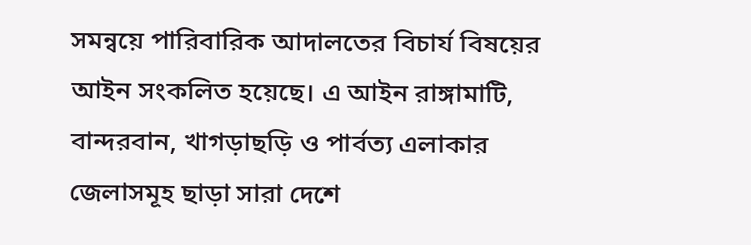সমন্বয়ে পারিবারিক আদালতের বিচার্য বিষয়ের আইন সংকলিত হয়েছে। এ আইন রাঙ্গামাটি, বান্দরবান, খাগড়াছড়ি ও পার্বত্য এলাকার জেলাসমূহ ছাড়া সারা দেশে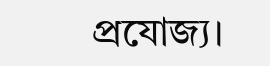প্রযোজ্য।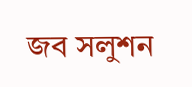জব সলুশন